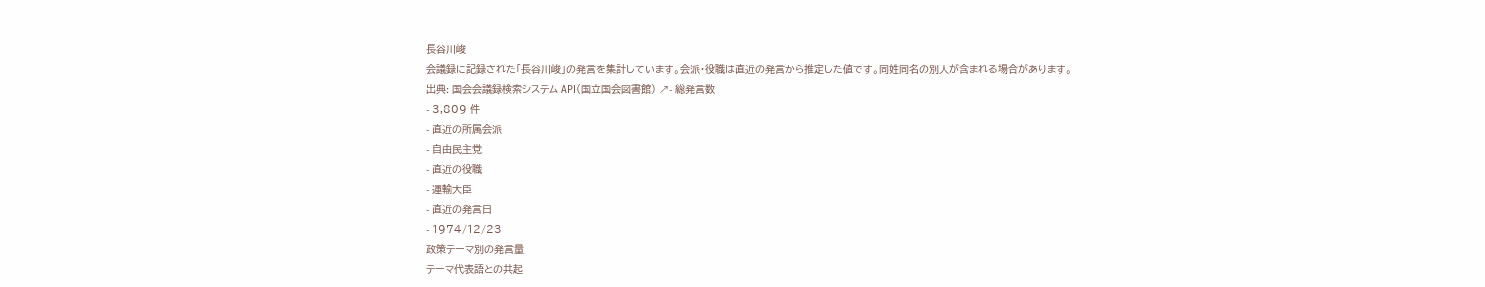長谷川峻
会議録に記録された「長谷川峻」の発言を集計しています。会派・役職は直近の発言から推定した値です。同姓同名の別人が含まれる場合があります。
出典: 国会会議録検索システム API(国立国会図書館) ↗- 総発言数
- 3,809 件
- 直近の所属会派
- 自由民主党
- 直近の役職
- 運輸大臣
- 直近の発言日
- 1974/12/23
政策テーマ別の発言量
テーマ代表語との共起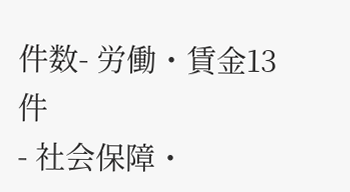件数- 労働・賃金13 件
- 社会保障・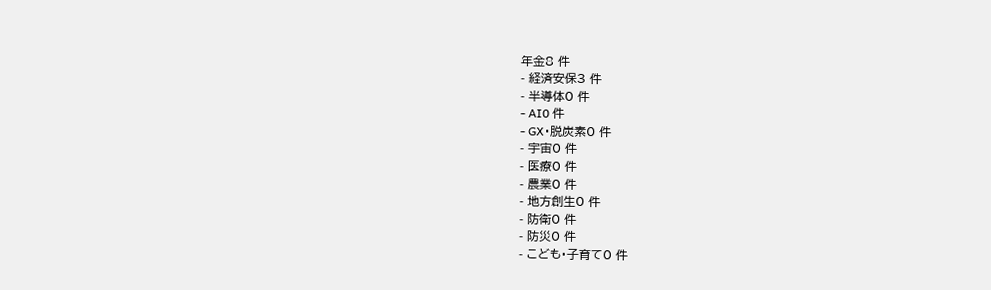年金8 件
- 経済安保3 件
- 半導体0 件
- AI0 件
- GX・脱炭素0 件
- 宇宙0 件
- 医療0 件
- 農業0 件
- 地方創生0 件
- 防衛0 件
- 防災0 件
- こども・子育て0 件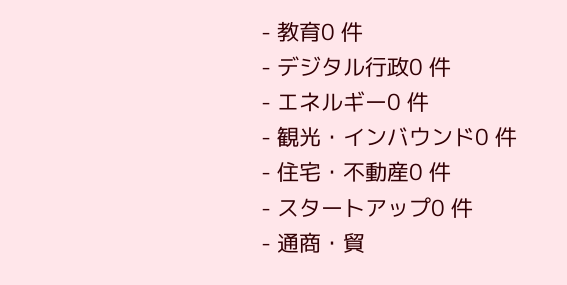- 教育0 件
- デジタル行政0 件
- エネルギー0 件
- 観光・インバウンド0 件
- 住宅・不動産0 件
- スタートアップ0 件
- 通商・貿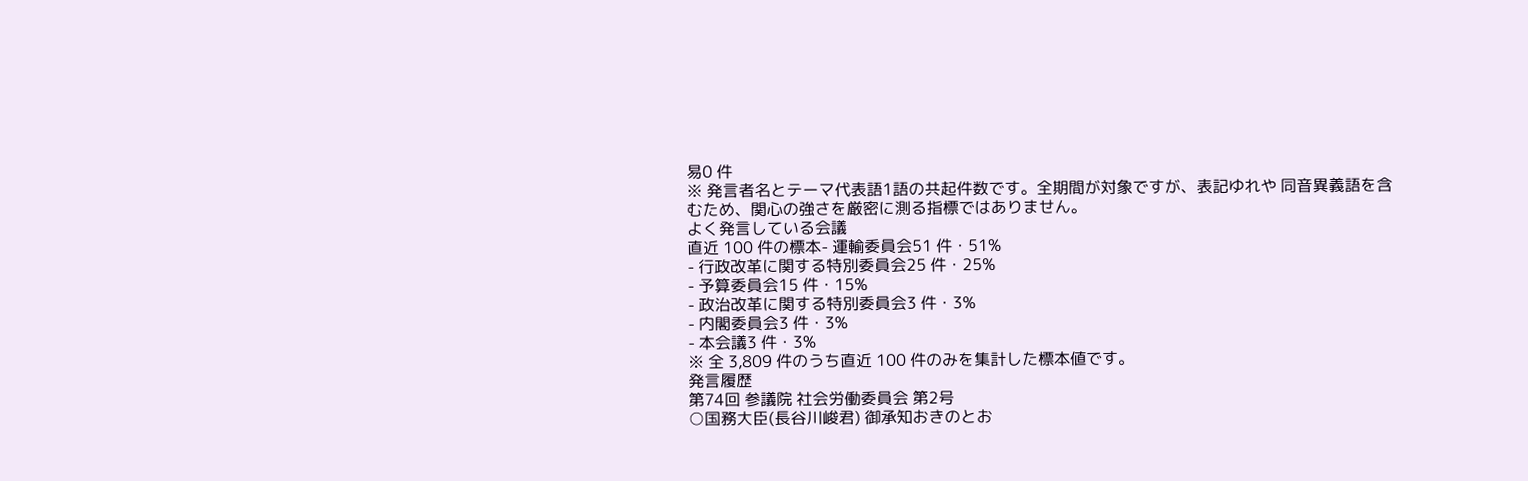易0 件
※ 発言者名とテーマ代表語1語の共起件数です。全期間が対象ですが、表記ゆれや 同音異義語を含むため、関心の強さを厳密に測る指標ではありません。
よく発言している会議
直近 100 件の標本- 運輸委員会51 件・51%
- 行政改革に関する特別委員会25 件・25%
- 予算委員会15 件・15%
- 政治改革に関する特別委員会3 件・3%
- 内閣委員会3 件・3%
- 本会議3 件・3%
※ 全 3,809 件のうち直近 100 件のみを集計した標本値です。
発言履歴
第74回 参議院 社会労働委員会 第2号
○国務大臣(長谷川峻君) 御承知おきのとお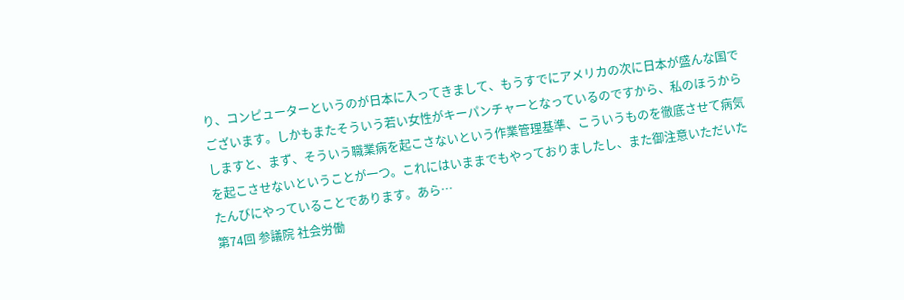り、コンピューターというのが日本に入ってきまして、もうすでにアメリカの次に日本が盛んな国でございます。しかもまたそういう若い女性がキーパンチャーとなっているのですから、私のほうからしますと、まず、そういう職業病を起こさないという作業管理基準、こういうものを徹底させて病気を起こさせないということが一つ。これにはいままでもやっておりましたし、また御注意いただいたたんびにやっていることであります。あら…
第74回 参議院 社会労働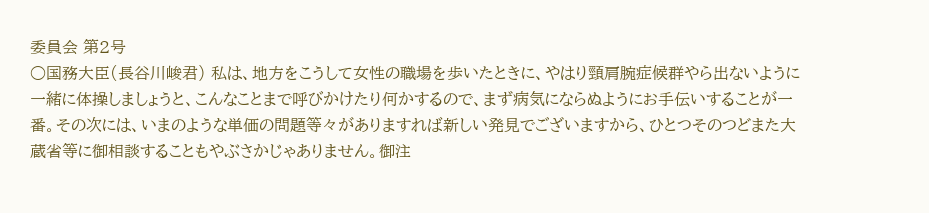委員会 第2号
○国務大臣(長谷川峻君) 私は、地方をこうして女性の職場を歩いたときに、やはり頸肩腕症候群やら出ないように一緒に体操しましょうと、こんなことまで呼びかけたり何かするので、まず病気にならぬようにお手伝いすることが一番。その次には、いまのような単価の問題等々がありますれば新しい発見でございますから、ひとつそのつどまた大蔵省等に御相談することもやぶさかじゃありません。御注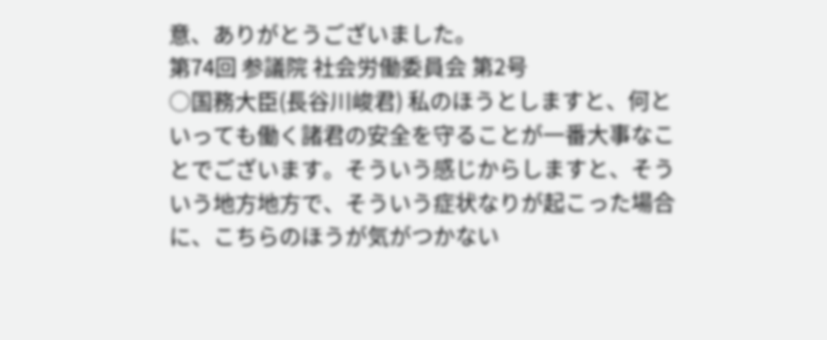意、ありがとうございました。
第74回 参議院 社会労働委員会 第2号
○国務大臣(長谷川峻君) 私のほうとしますと、何といっても働く諸君の安全を守ることが一番大事なことでございます。そういう感じからしますと、そういう地方地方で、そういう症状なりが起こった場合に、こちらのほうが気がつかない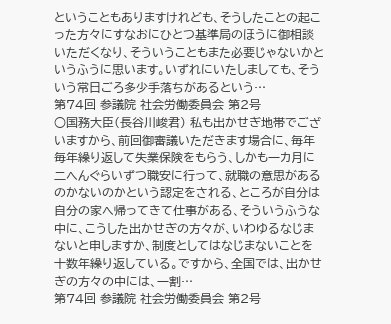ということもありますけれども、そうしたことの起こった方々にすなおにひとつ基準局のほうに御相談いただくなり、そういうこともまた必要じゃないかというふうに思います。いずれにいたしましても、そういう常日ごろ多少手落ちがあるという…
第74回 参議院 社会労働委員会 第2号
○国務大臣(長谷川峻君) 私も出かせぎ地帯でございますから、前回御審議いただきます場合に、毎年毎年繰り返して失業保険をもらう、しかも一カ月に二へんぐらいずつ職安に行って、就職の意思があるのかないのかという認定をされる、ところが自分は自分の家へ帰ってきて仕事がある、そういうふうな中に、こうした出かせぎの方々が、いわゆるなじまないと申しますか、制度としてはなじまないことを十数年繰り返している。ですから、全国では、出かせぎの方々の中には、一割…
第74回 参議院 社会労働委員会 第2号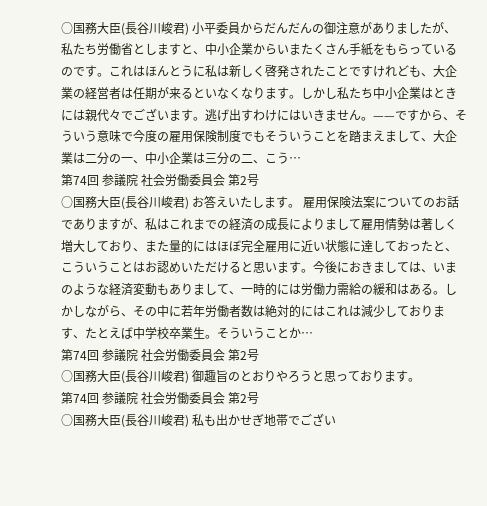○国務大臣(長谷川峻君) 小平委員からだんだんの御注意がありましたが、私たち労働省としますと、中小企業からいまたくさん手紙をもらっているのです。これはほんとうに私は新しく啓発されたことですけれども、大企業の経営者は任期が来るといなくなります。しかし私たち中小企業はときには親代々でございます。逃げ出すわけにはいきません。——ですから、そういう意味で今度の雇用保険制度でもそういうことを踏まえまして、大企業は二分の一、中小企業は三分の二、こう…
第74回 参議院 社会労働委員会 第2号
○国務大臣(長谷川峻君) お答えいたします。 雇用保険法案についてのお話でありますが、私はこれまでの経済の成長によりまして雇用情勢は著しく増大しており、また量的にはほぼ完全雇用に近い状態に達しておったと、こういうことはお認めいただけると思います。今後におきましては、いまのような経済変動もありまして、一時的には労働力需給の緩和はある。しかしながら、その中に若年労働者数は絶対的にはこれは減少しております、たとえば中学校卒業生。そういうことか…
第74回 参議院 社会労働委員会 第2号
○国務大臣(長谷川峻君) 御趣旨のとおりやろうと思っております。
第74回 参議院 社会労働委員会 第2号
○国務大臣(長谷川峻君) 私も出かせぎ地帯でござい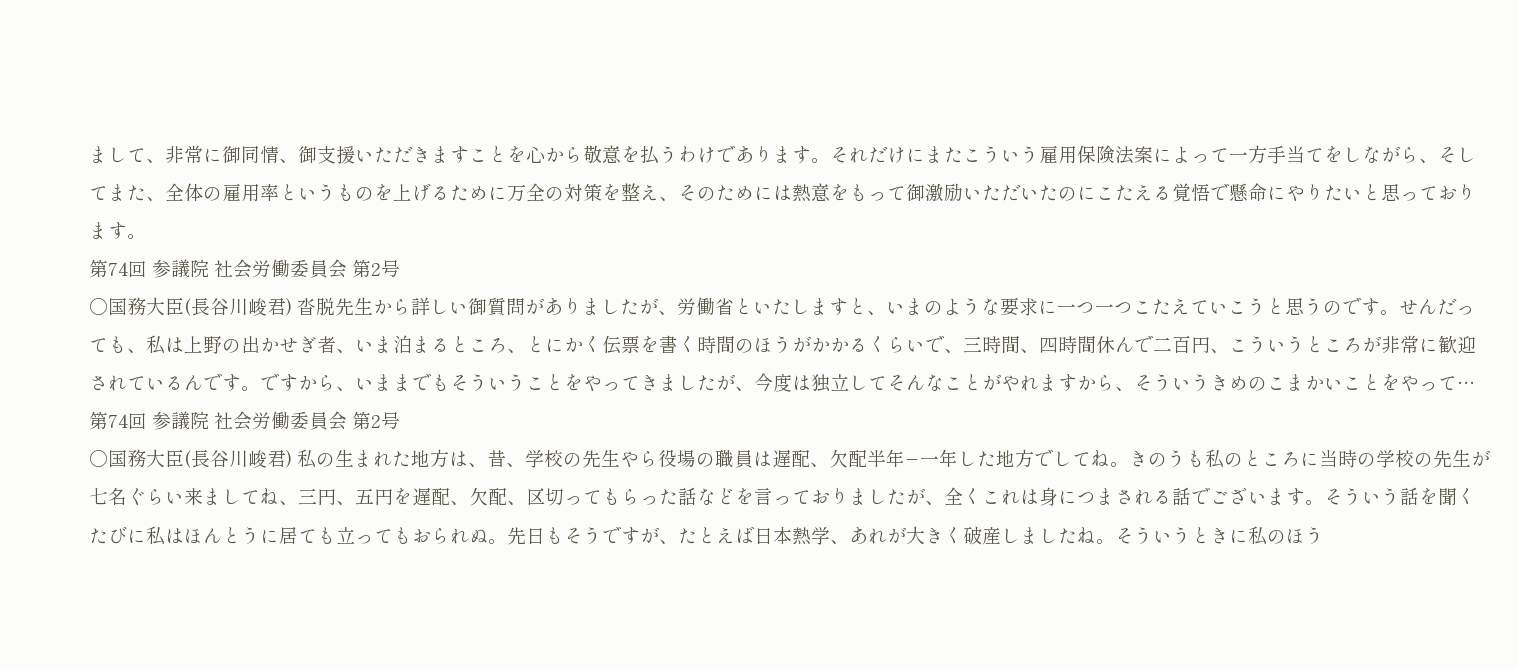まして、非常に御同情、御支援いただきますことを心から敬意を払うわけであります。それだけにまたこういう雇用保険法案によって一方手当てをしながら、そしてまた、全体の雇用率というものを上げるために万全の対策を整え、そのためには熱意をもって御激励いただいたのにこたえる覚悟で懸命にやりたいと思っております。
第74回 参議院 社会労働委員会 第2号
○国務大臣(長谷川峻君) 沓脱先生から詳しい御質問がありましたが、労働省といたしますと、いまのような要求に一つ一つこたえていこうと思うのです。せんだっても、私は上野の出かせぎ者、いま泊まるところ、とにかく伝票を書く時間のほうがかかるくらいで、三時間、四時間休んで二百円、こういうところが非常に歓迎されているんです。ですから、いままでもそういうことをやってきましたが、今度は独立してそんなことがやれますから、そういうきめのこまかいことをやって…
第74回 参議院 社会労働委員会 第2号
○国務大臣(長谷川峻君) 私の生まれた地方は、昔、学校の先生やら役場の職員は遅配、欠配半年−一年した地方でしてね。きのうも私のところに当時の学校の先生が七名ぐらい来ましてね、三円、五円を遅配、欠配、区切ってもらった話などを言っておりましたが、全くこれは身につまされる話でございます。そういう話を聞くたびに私はほんとうに居ても立ってもおられぬ。先日もそうですが、たとえば日本熱学、あれが大きく破産しましたね。そういうときに私のほう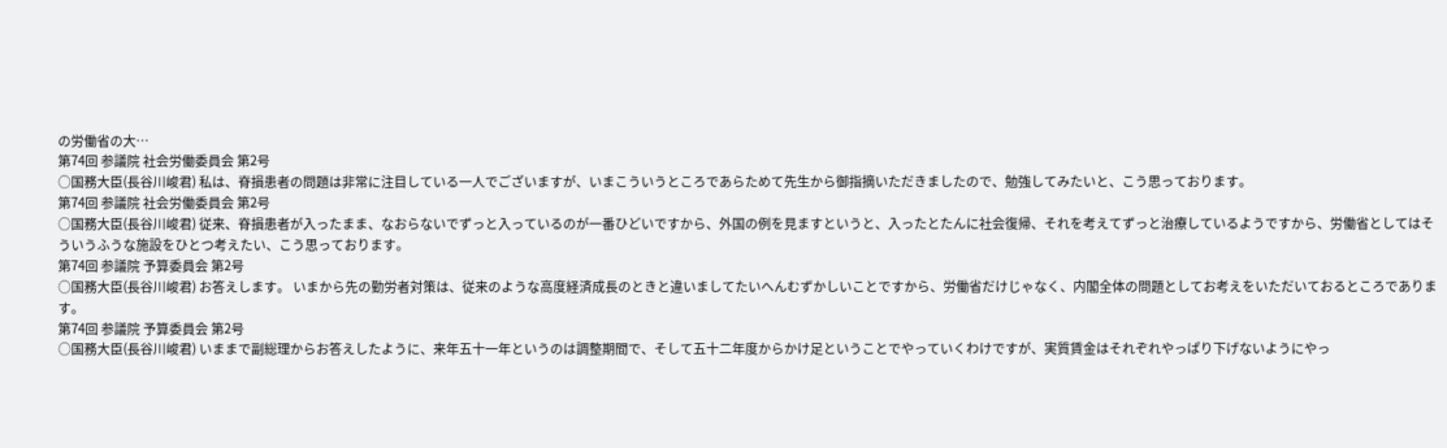の労働省の大…
第74回 参議院 社会労働委員会 第2号
○国務大臣(長谷川峻君) 私は、脊損患者の問題は非常に注目している一人でございますが、いまこういうところであらためて先生から御指摘いただきましたので、勉強してみたいと、こう思っております。
第74回 参議院 社会労働委員会 第2号
○国務大臣(長谷川峻君) 従来、脊損患者が入ったまま、なおらないでずっと入っているのが一番ひどいですから、外国の例を見ますというと、入ったとたんに社会復帰、それを考えてずっと治療しているようですから、労働省としてはそういうふうな施設をひとつ考えたい、こう思っております。
第74回 参議院 予算委員会 第2号
○国務大臣(長谷川峻君) お答えします。 いまから先の勤労者対策は、従来のような高度経済成長のときと違いましてたいへんむずかしいことですから、労働省だけじゃなく、内閣全体の問題としてお考えをいただいておるところであります。
第74回 参議院 予算委員会 第2号
○国務大臣(長谷川峻君) いままで副総理からお答えしたように、来年五十一年というのは調整期間で、そして五十二年度からかけ足ということでやっていくわけですが、実質賃金はそれぞれやっぱり下げないようにやっ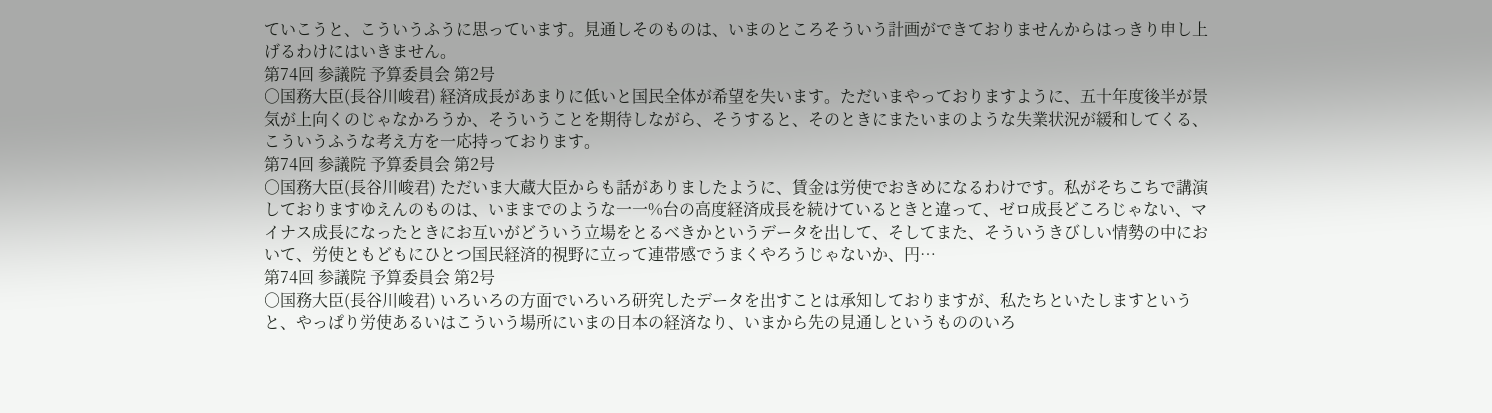ていこうと、こういうふうに思っています。見通しそのものは、いまのところそういう計画ができておりませんからはっきり申し上げるわけにはいきません。
第74回 参議院 予算委員会 第2号
○国務大臣(長谷川峻君) 経済成長があまりに低いと国民全体が希望を失います。ただいまやっておりますように、五十年度後半が景気が上向くのじゃなかろうか、そういうことを期待しながら、そうすると、そのときにまたいまのような失業状況が緩和してくる、こういうふうな考え方を一応持っております。
第74回 参議院 予算委員会 第2号
○国務大臣(長谷川峻君) ただいま大蔵大臣からも話がありましたように、賃金は労使でおきめになるわけです。私がそちこちで講演しておりますゆえんのものは、いままでのような一一%台の高度経済成長を続けているときと違って、ゼロ成長どころじゃない、マイナス成長になったときにお互いがどういう立場をとるべきかというデータを出して、そしてまた、そういうきびしい情勢の中において、労使ともどもにひとつ国民経済的視野に立って連帯感でうまくやろうじゃないか、円…
第74回 参議院 予算委員会 第2号
○国務大臣(長谷川峻君) いろいろの方面でいろいろ研究したデータを出すことは承知しておりますが、私たちといたしますというと、やっぱり労使あるいはこういう場所にいまの日本の経済なり、いまから先の見通しというもののいろ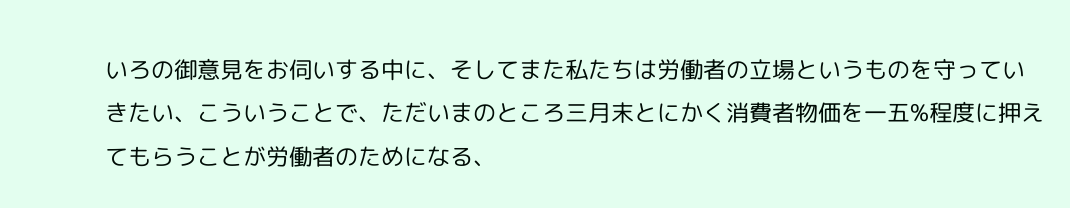いろの御意見をお伺いする中に、そしてまた私たちは労働者の立場というものを守っていきたい、こういうことで、ただいまのところ三月末とにかく消費者物価を一五%程度に押えてもらうことが労働者のためになる、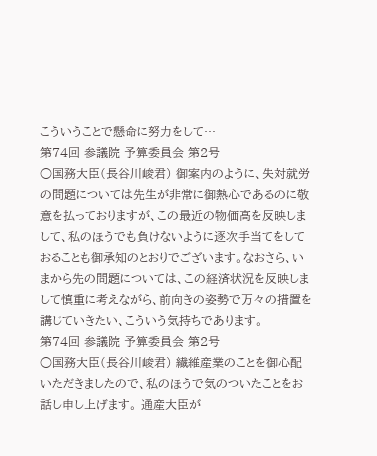こういうことで懸命に努力をして…
第74回 参議院 予算委員会 第2号
○国務大臣(長谷川峻君) 御案内のように、失対就労の問題については先生が非常に御熱心であるのに敬意を払っておりますが、この最近の物価高を反映しまして、私のほうでも負けないように逐次手当てをしておることも御承知のとおりでございます。なおさら、いまから先の問題については、この経済状況を反映しまして慎重に考えながら、前向きの姿勢で万々の措置を講じていきたい、こういう気持ちであります。
第74回 参議院 予算委員会 第2号
○国務大臣(長谷川峻君) 繊維産業のことを御心配いただきましたので、私のほうで気のついたことをお話し申し上げます。 通産大臣が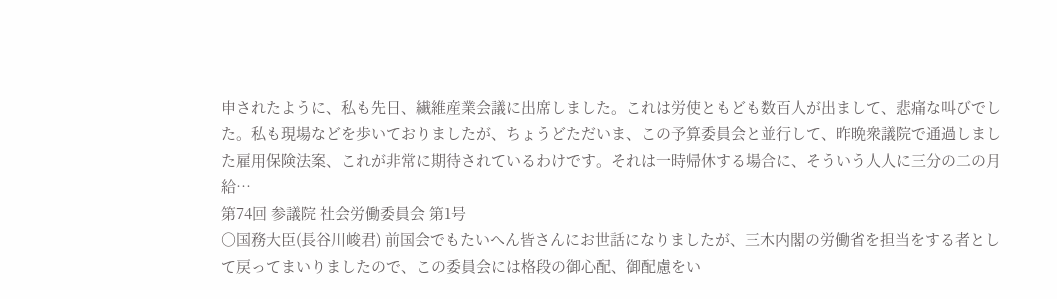申されたように、私も先日、繊維産業会議に出席しました。これは労使ともども数百人が出まして、悲痛な叫びでした。私も現場などを歩いておりましたが、ちょうどただいま、この予算委員会と並行して、昨晩衆議院で通過しました雇用保険法案、これが非常に期待されているわけです。それは一時帰休する場合に、そういう人人に三分の二の月給…
第74回 参議院 社会労働委員会 第1号
○国務大臣(長谷川峻君) 前国会でもたいへん皆さんにお世話になりましたが、三木内閣の労働省を担当をする者として戻ってまいりましたので、この委員会には格段の御心配、御配慮をい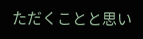ただくことと思い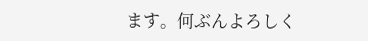ます。何ぶんよろしく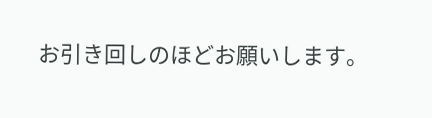お引き回しのほどお願いします。